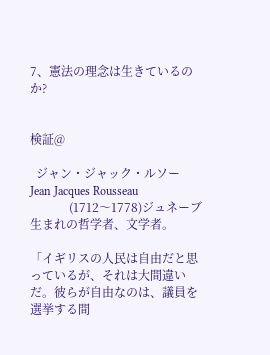7、憲法の理念は生きているのか?


検証@

  ジャン・ジャック・ルソー Jean Jacques Rousseau
             (1712〜1778)ジュネーブ生まれの哲学者、文学者。

「イギリスの人民は自由だと思っているが、それは大間違いだ。彼らが自由なのは、議員を選挙する間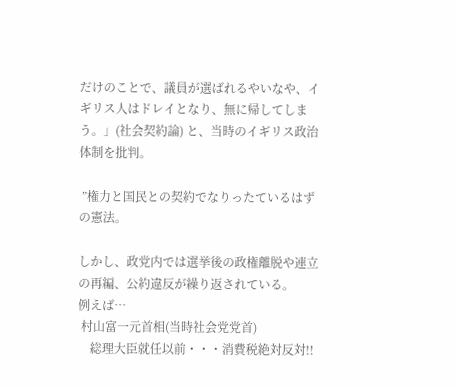だけのことで、議員が選ばれるやいなや、イギリス人はドレイとなり、無に帰してしまう。」(社会契約論) と、当時のイギリス政治体制を批判。

 ”権力と国民との契約でなりったているはずの憲法。

しかし、政党内では選挙後の政権離脱や連立の再編、公約違反が繰り返されている。
例えば…
 村山富一元首相(当時社会党党首)
    総理大臣就任以前・・・消費税絶対反対!!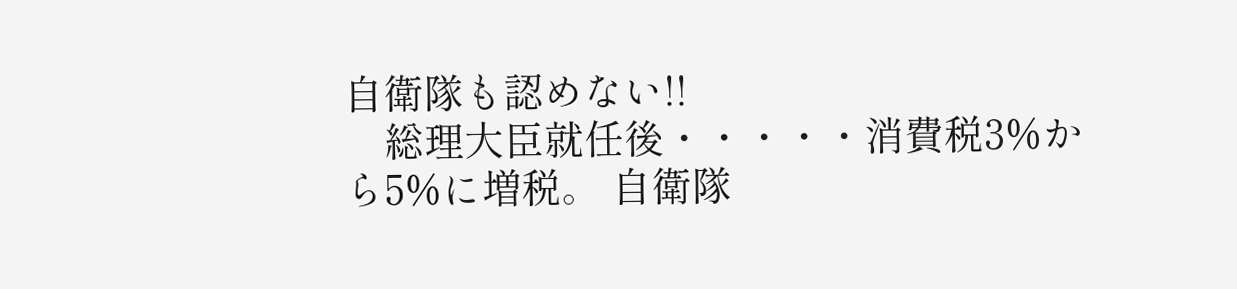自衛隊も認めない!!
    総理大臣就任後・・・・・消費税3%から5%に増税。 自衛隊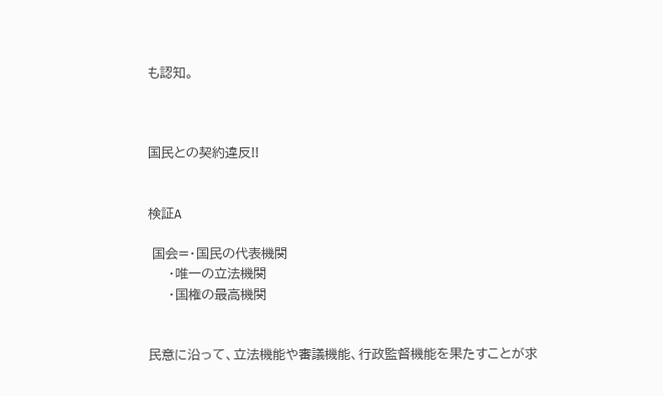も認知。



国民との契約違反!!


検証A

 国会=・国民の代表機関
     ・唯一の立法機関
     ・国権の最高機関


民意に沿って、立法機能や審議機能、行政監督機能を果たすことが求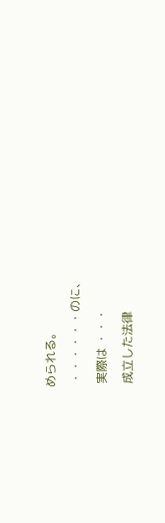められる。
 ・・・・・・のに、
 実際は ・・・
 成立した法律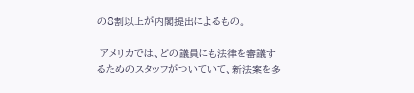の8割以上が内閣提出によるもの。

 アメリカでは、どの議員にも法律を審議するためのスタッフがついていて、新法案を多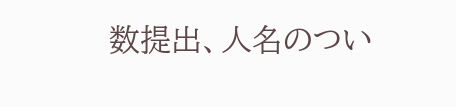数提出、人名のつい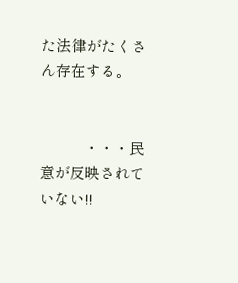た法律がたくさん存在する。


           ・・・民意が反映されていない!!